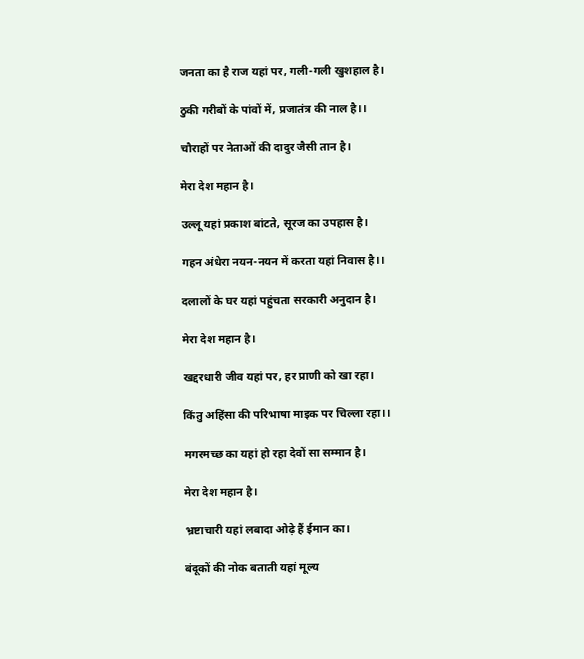जनता का है राज यहां पर, गली-गली खुशहाल है।

ठुकी गरीबों के पांवों में, प्रजातंत्र की नाल है।।

चौराहों पर नेताओं की दादुर जैसी तान है।

मेरा देश महान है।

उल्लू यहां प्रकाश बांटते, सूरज का उपहास है।

गहन अंधेरा नयन-नयन में करता यहां निवास है।।

दलालों के घर यहां पहुंचता सरकारी अनुदान है।

मेरा देश महान है।

खद्दरधारी जीव यहां पर, हर प्राणी को खा रहा।

किंतु अहिंसा की परिभाषा माइक पर चिल्ला रहा।।

मगरमच्छ का यहां हो रहा देवों सा सम्मान है।

मेरा देश महान है।

भ्रष्टाचारी यहां लबादा ओढ़े हैं ईमान का।

बंदूकों की नोक बताती यहां मूल्य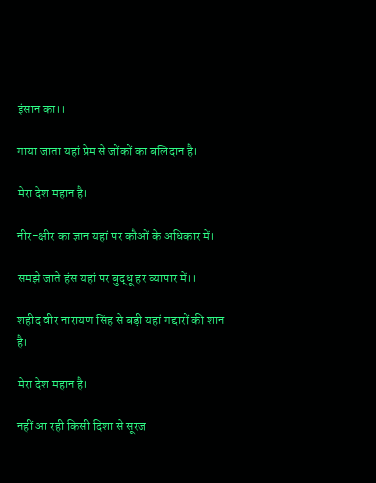इंसान का।।

गाया जाता यहां प्रेम से जोंकों का बलिदान है।

मेरा देश महान है।

नीर-क्षीर का ज्ञान यहां पर कौओं के अधिकार में।

समझे जाते हंस यहां पर बुद्धू हर व्यापार में।।

शहीद वीर नारायण सिंह से बड़ी यहां गद्दारों की शान है।

मेरा देश महान है।

नहीं आ रही किसी दिशा से सूरज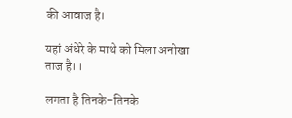की आवाज है।

यहां अंधेरे के माथे को मिला अनोखा ताज है।।

लगता है तिनके-तिनके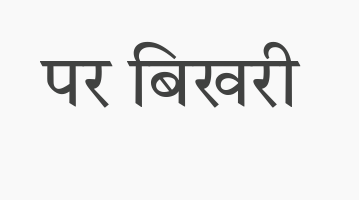पर बिखरी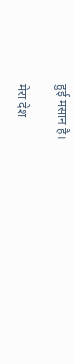हुई मसान है।

मेरा देश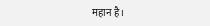महान है।